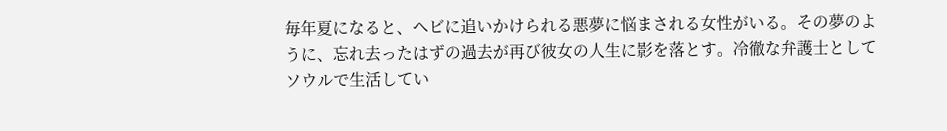毎年夏になると、ヘビに追いかけられる悪夢に悩まされる女性がいる。その夢のように、忘れ去ったはずの過去が再び彼女の人生に影を落とす。冷徹な弁護士としてソウルで生活してい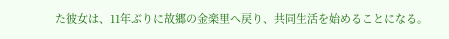た彼女は、11年ぶりに故郷の金楽里へ戻り、共同生活を始めることになる。